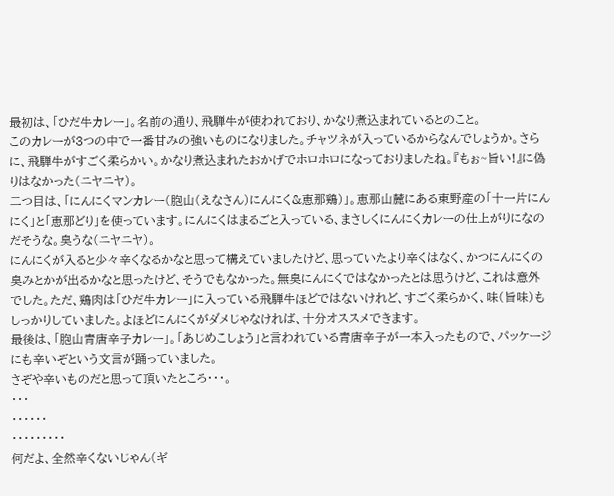最初は、「ひだ牛カレー」。名前の通り、飛騨牛が使われており、かなり煮込まれているとのこと。
このカレーが3つの中で一番甘みの強いものになりました。チャツネが入っているからなんでしょうか。さらに、飛騨牛がすごく柔らかい。かなり煮込まれたおかげでホロホロになっておりましたね。『もぉ~旨い!』に偽りはなかった(ニヤニヤ)。
二つ目は、「にんにくマンカレー(胞山(えなさん)にんにく&恵那鶏)」。恵那山麓にある東野産の「十一片にんにく」と「恵那どり」を使っています。にんにくはまるごと入っている、まさしくにんにくカレーの仕上がりになのだそうな。臭うな(ニヤニヤ)。
にんにくが入ると少々辛くなるかなと思って構えていましたけど、思っていたより辛くはなく、かつにんにくの臭みとかが出るかなと思ったけど、そうでもなかった。無臭にんにくではなかったとは思うけど、これは意外でした。ただ、鶏肉は「ひだ牛カレー」に入っている飛騨牛ほどではないけれど、すごく柔らかく、味(旨味)もしっかりしていました。よほどにんにくがダメじゃなければ、十分オススメできます。
最後は、「胞山青唐辛子カレー」。「あじめこしょう」と言われている青唐辛子が一本入ったもので、パッケージにも辛いぞという文言が踊っていました。
さぞや辛いものだと思って頂いたところ・・・。
・・・
・・・・・・
・・・・・・・・・
何だよ、全然辛くないじゃん(ギ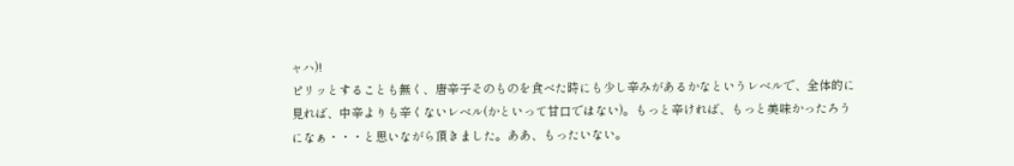ャハ)!
ピリッとすることも無く、唐辛子そのものを食べた時にも少し辛みがあるかなというレベルで、全体的に見れば、中辛よりも辛くないレベル(かといって甘口ではない)。もっと辛ければ、もっと美味かったろうになぁ・・・と思いながら頂きました。ああ、もったいない。